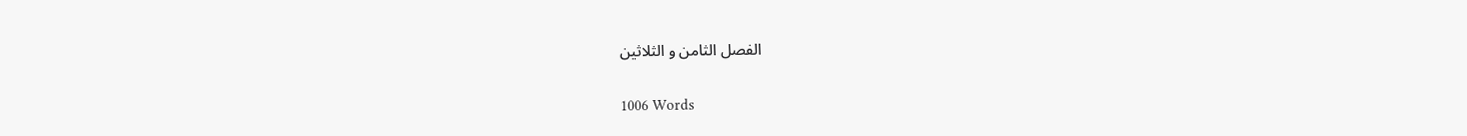الفصل الثامن و الثلاثين

1006 Words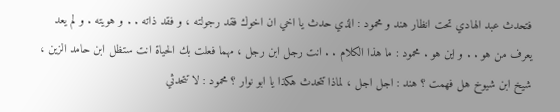فتحدث عبد الهادي تحت انظار هند و محمود : الذي حدث يا اخي ان اخوك فقد رجولته ، و فقد ذاته . . و هويته . و لم يعد يعرف من هو . . و اين هو . محمود : ما هذا الكلام . . انت رجل ابن رجل ، مهما فعلت بك الحياة انت ستظل ابن حامد الزين ، شيخ ابن شيوخ هل فهمت ؟ هند : اجل اجل ، لماذا تتحدث هكذا يا ابو نوار ؟ محمود : لا تتحدثي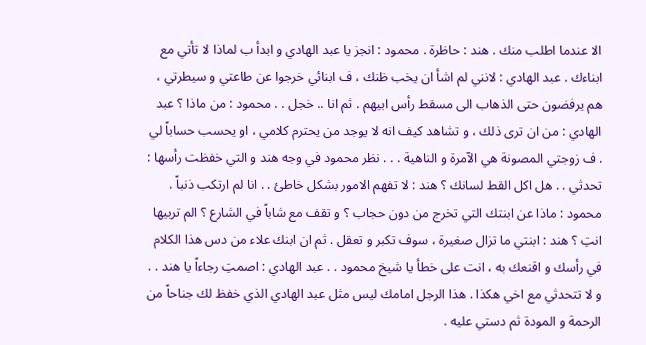الا عندما اطلب منك . هند : حاظرة . محمود : انجز يا عبد الهادي و ابدأ ب لماذا لا تأتي مع ابناءك . عبد الهادي : لانني لم اشأ ان يخب ظنك ، ف ابنائي خرجوا عن طاعتي و سيطرتي ، هم يرفضون حتى الذهاب الى مسقط رأس ابيهم . ثم انا .. خجل . . محمود : من ماذا ؟ عبد الهادي : من ان ترى ذلك ، و تشاهد كيف انه لا يوجد من يحترم كلامي ، او يحسب حساباً لي . ف زوجتي المصونة هي الآمرة و الناهية . . . نظر محمود في وجه هند و التي خفظت رأسها : تحدثي . . هل اكل القط لسانك ؟ هند : لا تفهم الامور بشكل خاطئ . . انا لم ارتكب ذنباً . محمود : ماذا عن ابنتك التي تخرج من دون حجاب ؟ و تقف مع شاباً في الشارع ؟ الم تربيها انتِ ؟ هند : ابنتي ما تزال صغيرة ، سوف تكبر و تعقل . ثم ان ابنك علاء من دس هذا الكلام في رأسك و اقنعك به ، انت على خطأ يا شيخ محمود . . عبد الهادي : اصمتِ رجاءاً يا هند . . و لا تتحدثي مع اخي هكذا . هذا الرجل امامك ليس مثل عبد الهادي الذي خفظ لك جناحاً من الرحمة و المودة ثم دستي عليه .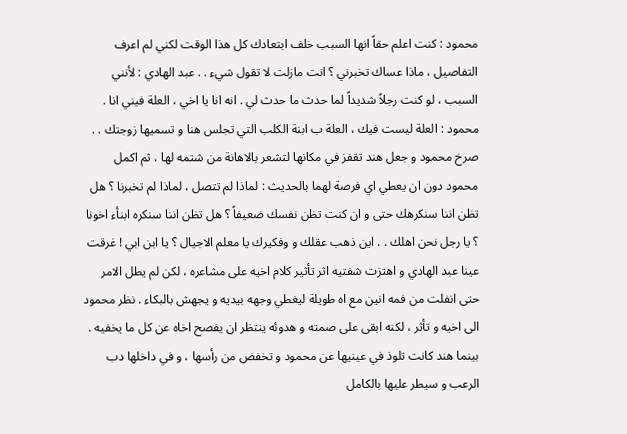محمود : كنت اعلم حقاً انها السبب خلف ابتعادك كل هذا الوقت لكني لم اعرف التفاصيل ، ماذا عساك تخبرني ؟ انت مازلت لا تقول شيء . . عبد الهادي : لأنني السبب ، لو كنت رجلاً شديداً لما حدث ما حدث لي . انه انا يا اخي ، العلة فيني انا . محمود : العلة ليست فيك ، العلة ب ابنة الكلب التي تجلس هنا و تسميها زوجتك . . صرخ محمود و جعل هند تقفز في مكانها لتشعر بالاهانة من شتمه لها ، ثم اكمل محمود دون ان يعطي اي فرصة لهما بالحديث : لماذا لم تتصل ، لماذا لم تخبرنا ؟ هل تظن اننا سنكرهك حتى و ان كنت تظن نفسك ضعيفاً ؟ هل تظن اننا سنكره ابنأء اخونا ؟ يا رجل نحن اهلك . . اين ذهب عقلك و وفكيرك يا معلم الاجيال ؟ يا ابن ابي ! غرقت عينا عبد الهادي و اهتزت شفتيه اثر تأثير كلام اخيه على مشاعره ، لكن لم يطل الامر حتى انفلت من فمه انين مع اه طويلة ليغطي وجهه بيديه و يجهش بالبكاء . نظر محمود الى اخيه و تأثر ، لكنه ابقى على صمته و هدوئه ينتظر ان يفصح اخاه عن كل ما يخفيه . بينما هند كانت تلوذ في عينيها عن محمود و تخفض من رأسها ، و في داخلها دب الرعب و سيطر عليها بالكامل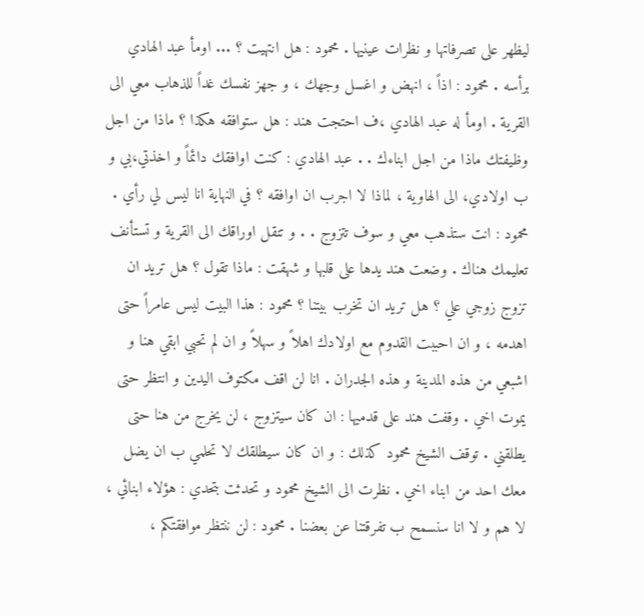ليظهر على تصرفاتها و نظرات عينيها . محمود : هل انتهيت ؟ ... اومأ عبد الهادي برأسه . محمود : اذاً ، انهض و اغسل وجهك ، و جهز نفسك غداً للذهاب معي الى القرية . اومأ له عبد الهادي ،ف احتجت هند : هل ستوافقه هكذا ؟ ماذا من اجل وظيفتك ماذا من اجل ابناءك . . عبد الهادي : كنت اوافقك دائماً و اخذتي،بي و ب اولادي، الى الهاوية ، لماذا لا اجرب ان اوافقه ؟ في النهاية انا ليس لي رأي . محمود : انت ستذهب معي و سوف تتزوج . . و تنقل اوراقك الى القرية و تستأنف تعليمك هناك . وضعت هند يدها على قلبها و شهقت : ماذا تقول ؟ هل تريد ان تزوج زوجي علي ؟ هل تريد ان تخرب بيتنا ؟ محمود : هذا البيت ليس عامراً حتى اهدمه ، و ان احببت القدوم مع اولادك اهلاً و سهلاً و ان لم تحبي ابقي هنا و اشبعي من هذه المدينة و هذه الجدران . انا لن اقف مكتوف اليدين و انتظر حتى يموت اخي . وقفت هند على قدميها : ان كان سيتزوج ، لن يخرج من هنا حتى يطلقني . توقف الشيخ محمود كذلك : و ان كان سيطلقك لا تحلمي ب ان يضل معك احد من ابناء اخي . نظرت الى الشيخ محمود و تحدثت بتحدي : هؤلاء ابنائي ، لا هم و لا انا سنسمح ب تفرقتنا عن بعضنا . محمود : لن ننتظر موافقتكم ،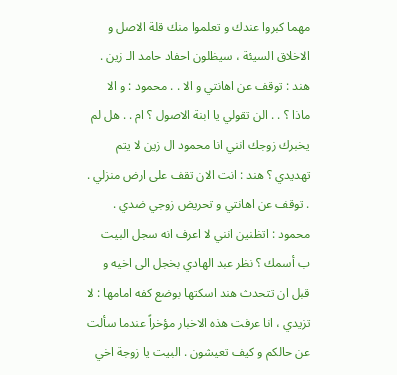مهما كبروا عندك و تعلموا منك قلة الاصل و الاخلاق السيئة ، سيظلون احفاد حامد الـ زين . هند : توقف عن اهانتي و الا . . محمود : و الا ماذا ؟ . . الن تقولي يا ابنة الاصول ؟ ام . . هل لم يخبرك زوجك انني انا محمود ال زين لا يتم تهديدي ؟ هند : انت الان تقف على ارض منزلي . . توقف عن اهانتي و تحريض زوجي ضدي . محمود : اتظنين انني لا اعرف انه سجل البيت ب أسمك ؟ نظر عبد الهادي بخجل الى اخيه و قبل ان تتحدث هند اسكتها بوضع كفه امامها : لا تزيدي ، انا عرفت هذه الاخبار مؤخراً عندما سألت عن حالكم و كيف تعيشون . البيت يا زوجة اخي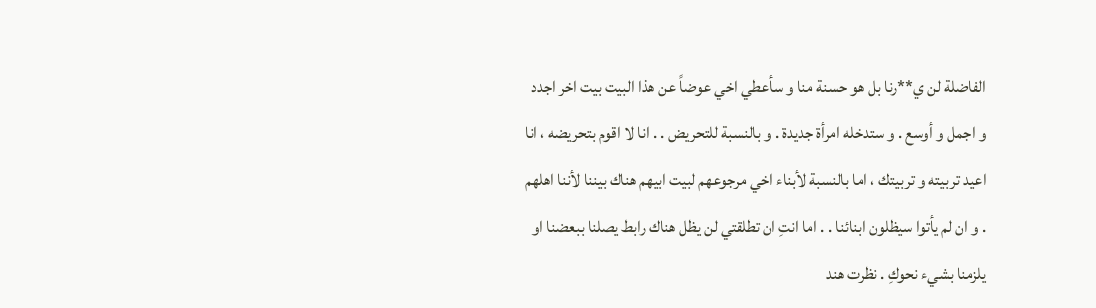الفاضلة لن ي**رنا بل هو حسنة منا و سأعطي اخي عوضاً عن هذا البيت بيت اخر اجدد و اجمل و أوسع . و ستدخله امرأة جديدة . و بالنسبة للتحريض . . انا لا اقوم بتحريضه ، انا اعيد تربيته و تربيتك ، اما بالنسبة لأبناء اخي مرجوعهم لبيت ابيهم هناك بيننا لأننا اهلهم . و ان لم يأتوا سيظلون ابنائنا . . اما انتِ ان تطلقتي لن يظل هناك رابط يصلنا ببعضنا او يلزمنا بشيء نحوكِ . نظرت هند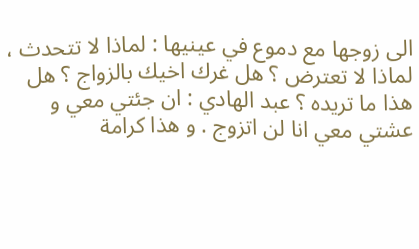الى زوجها مع دموع في عينيها : لماذا لا تتحدث ، لماذا لا تعترض ؟ هل غرك اخيك بالزواج ؟ هل هذا ما تريده ؟ عبد الهادي : ان جئتي معي و عشتي معي انا لن اتزوج . و هذا كرامة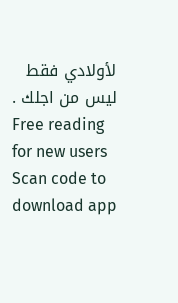لأولادي فقط ليس من اجلك .
Free reading for new users
Scan code to download app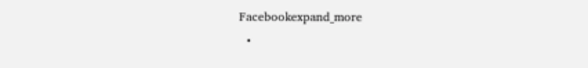Facebookexpand_more
  •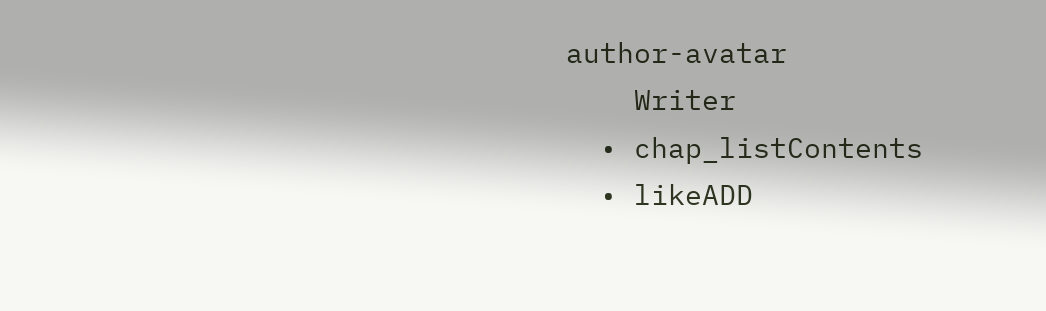author-avatar
    Writer
  • chap_listContents
  • likeADD